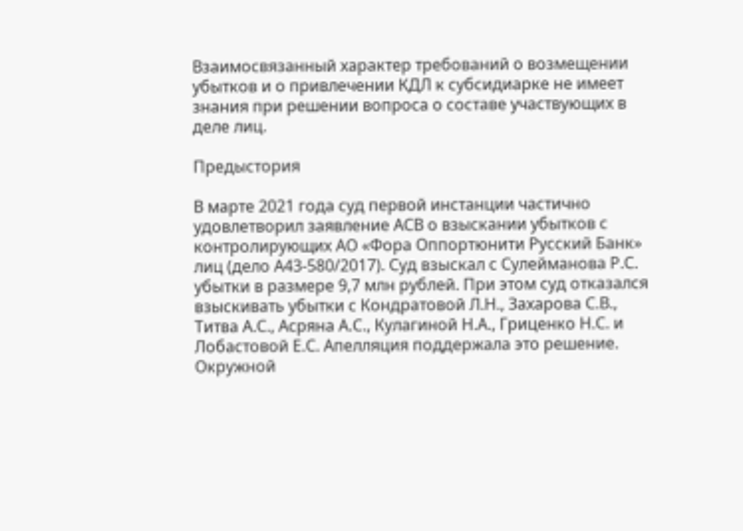Взаимосвязанный характер требований о возмещении убытков и о привлечении КДЛ к субсидиарке не имеет знания при решении вопроса о составе участвующих в деле лиц.

Предыстория

В марте 2021 года суд первой инстанции частично удовлетворил заявление АСВ о взыскании убытков с контролирующих АО «Фора Оппортюнити Русский Банк» лиц (дело А43-580/2017). Суд взыскал с Сулейманова Р.С. убытки в размере 9,7 млн рублей. При этом суд отказался взыскивать убытки с Кондратовой Л.Н., Захарова С.В., Титва А.С., Асряна А.С., Кулагиной Н.А., Гриценко Н.С. и Лобастовой Е.С. Апелляция поддержала это решение. Окружной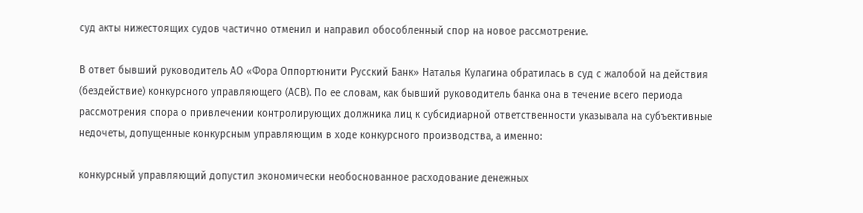суд акты нижестоящих судов частично отменил и направил обособленный спор на новое рассмотрение.

В ответ бывший руководитель АО «Фора Оппортюнити Русский Банк» Наталья Кулагина обратилась в суд с жалобой на действия (бездействие) конкурсного управляющего (АСВ). По ее словам, как бывший руководитель банка она в течение всего периода рассмотрения спора о привлечении контролирующих должника лиц к субсидиарной ответственности указывала на субъективные недочеты, допущенные конкурсным управляющим в ходе конкурсного производства, а именно:

конкурсный управляющий допустил экономически необоснованное расходование денежных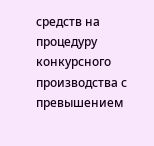средств на процедуру конкурсного производства с превышением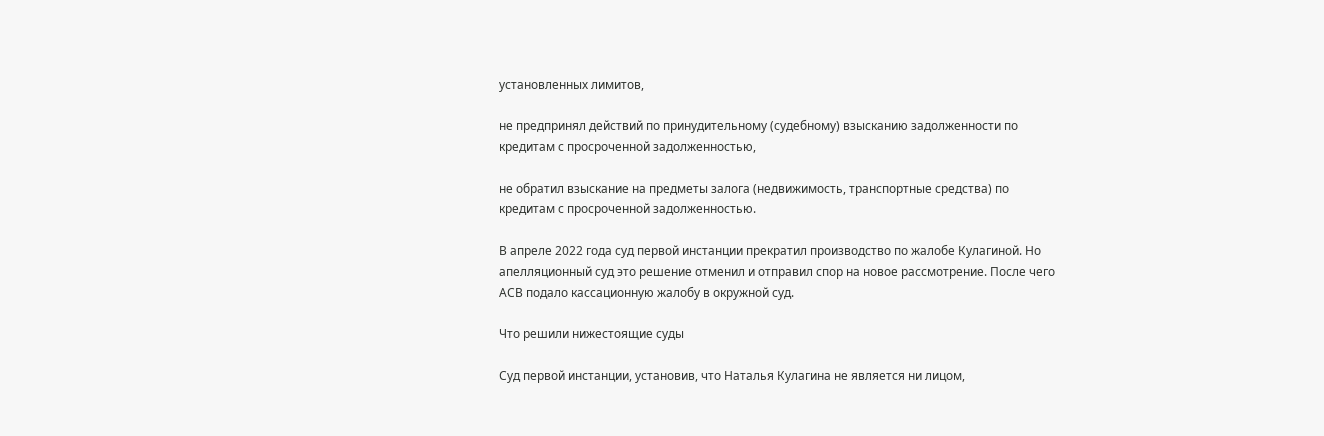установленных лимитов,

не предпринял действий по принудительному (судебному) взысканию задолженности по кредитам с просроченной задолженностью,

не обратил взыскание на предметы залога (недвижимость, транспортные средства) по кредитам с просроченной задолженностью.

В апреле 2022 года суд первой инстанции прекратил производство по жалобе Кулагиной. Но апелляционный суд это решение отменил и отправил спор на новое рассмотрение. После чего АСВ подало кассационную жалобу в окружной суд.

Что решили нижестоящие суды

Суд первой инстанции, установив, что Наталья Кулагина не является ни лицом,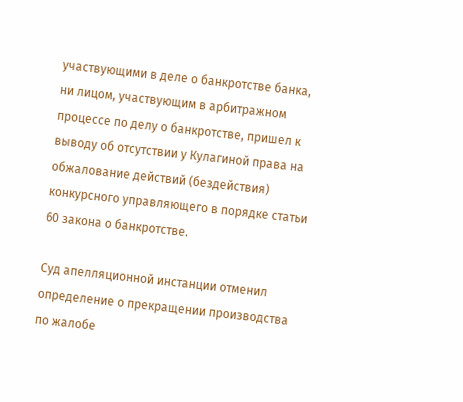участвующими в деле о банкротстве банка, ни лицом, участвующим в арбитражном процессе по делу о банкротстве, пришел к выводу об отсутствии у Кулагиной права на обжалование действий (бездействия) конкурсного управляющего в порядке статьи 60 закона о банкротстве.

Суд апелляционной инстанции отменил определение о прекращении производства по жалобе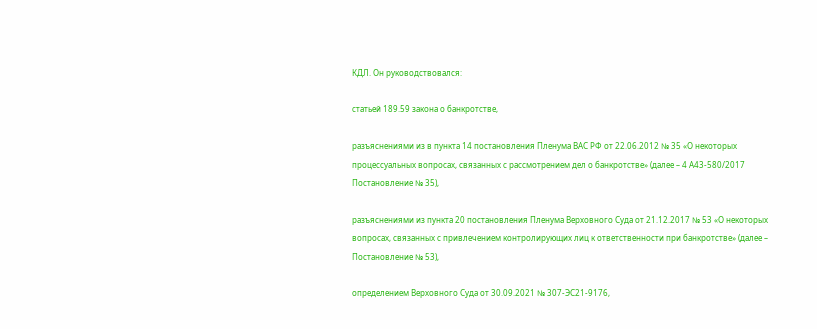КДЛ. Он руководствовался:

статьей 189.59 закона о банкротстве,

разъяснениями из в пункта 14 постановления Пленума ВАС РФ от 22.06.2012 № 35 «О некоторых процессуальных вопросах, связанных с рассмотрением дел о банкротстве» (далее – 4 А43-580/2017 Постановление № 35),

разъяснениями из пункта 20 постановления Пленума Верховного Суда от 21.12.2017 № 53 «О некоторых вопросах, связанных с привлечением контролирующих лиц к ответственности при банкротстве» (далее – Постановление № 53),

определением Верховного Суда от 30.09.2021 № 307-ЭС21-9176,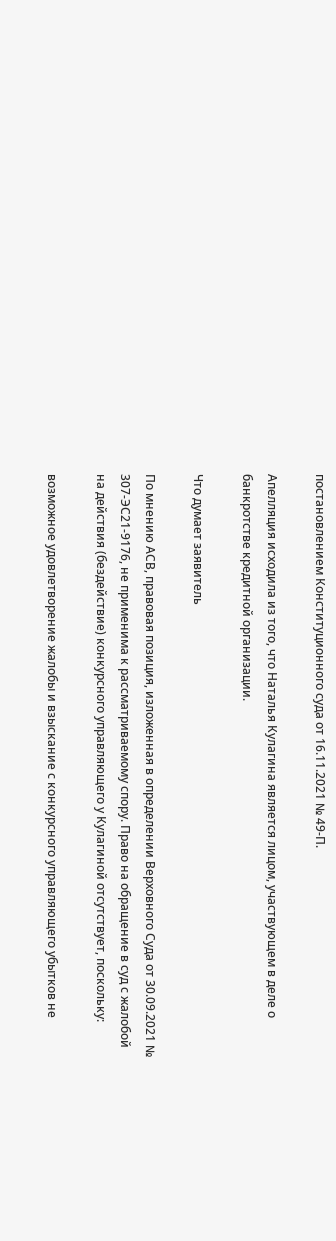постановлением Конституционного суда от 16.11.2021 № 49-П.

Апелляция исходила из того, что Наталья Кулагина является лицом, участвующем в деле о банкротстве кредитной организации.

Что думает заявитель

По мнению АСВ, правовая позиция, изложенная в определении Верховного Суда от 30.09.2021 № 307-ЭС21-9176, не применима к рассматриваемому спору. Право на обращение в суд с жалобой на действия (бездействие) конкурсного управляющего у Кулагиной отсутствует, поскольку:

возможное удовлетворение жалобы и взыскание с конкурсного управляющего убытков не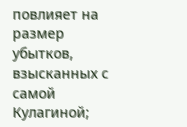повлияет на размер убытков, взысканных с самой Кулагиной;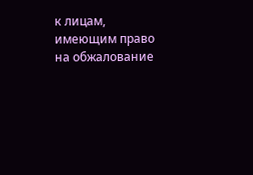к лицам, имеющим право на обжалование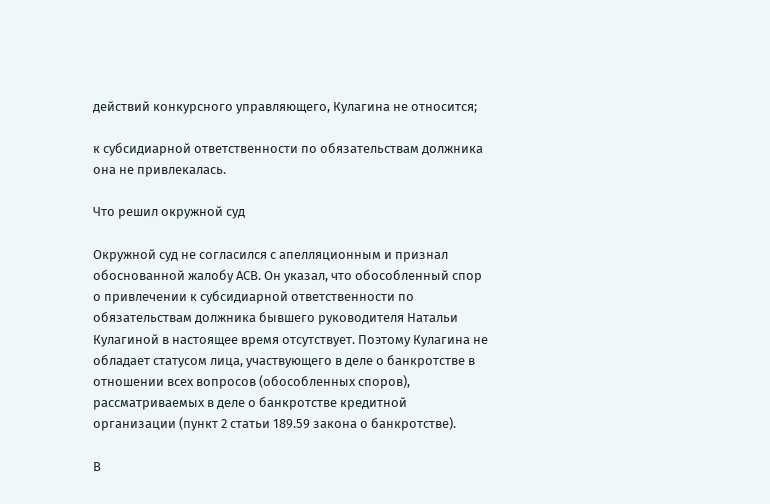действий конкурсного управляющего, Кулагина не относится;

к субсидиарной ответственности по обязательствам должника она не привлекалась.

Что решил окружной суд

Окружной суд не согласился с апелляционным и признал обоснованной жалобу АСВ. Он указал, что обособленный спор о привлечении к субсидиарной ответственности по обязательствам должника бывшего руководителя Натальи Кулагиной в настоящее время отсутствует. Поэтому Кулагина не обладает статусом лица, участвующего в деле о банкротстве в отношении всех вопросов (обособленных споров), рассматриваемых в деле о банкротстве кредитной организации (пункт 2 статьи 189.59 закона о банкротстве).

В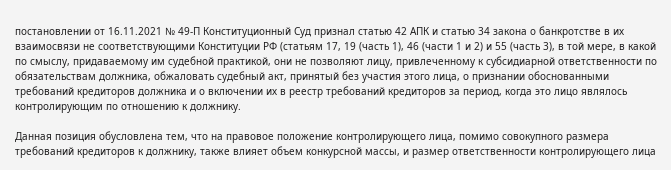постановлении от 16.11.2021 № 49-П Конституционный Суд признал статью 42 АПК и статью 34 закона о банкротстве в их взаимосвязи не соответствующими Конституции РФ (статьям 17, 19 (часть 1), 46 (части 1 и 2) и 55 (часть 3), в той мере, в какой по смыслу, придаваемому им судебной практикой, они не позволяют лицу, привлеченному к субсидиарной ответственности по обязательствам должника, обжаловать судебный акт, принятый без участия этого лица, о признании обоснованными требований кредиторов должника и о включении их в реестр требований кредиторов за период, когда это лицо являлось контролирующим по отношению к должнику.

Данная позиция обусловлена тем, что на правовое положение контролирующего лица, помимо совокупного размера требований кредиторов к должнику, также влияет объем конкурсной массы, и размер ответственности контролирующего лица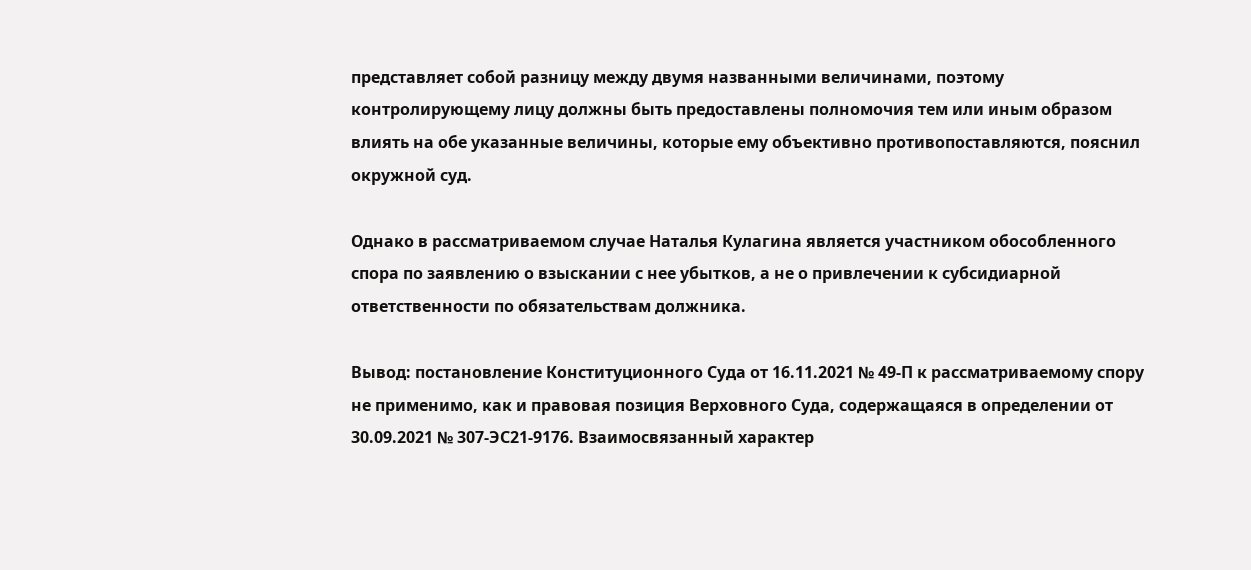представляет собой разницу между двумя названными величинами, поэтому контролирующему лицу должны быть предоставлены полномочия тем или иным образом влиять на обе указанные величины, которые ему объективно противопоставляются, пояснил окружной суд.

Однако в рассматриваемом случае Наталья Кулагина является участником обособленного спора по заявлению о взыскании с нее убытков, а не о привлечении к субсидиарной ответственности по обязательствам должника.

Вывод: постановление Конституционного Суда от 16.11.2021 № 49-П к рассматриваемому спору не применимо, как и правовая позиция Верховного Суда, содержащаяся в определении от 30.09.2021 № 307-ЭС21-9176. Взаимосвязанный характер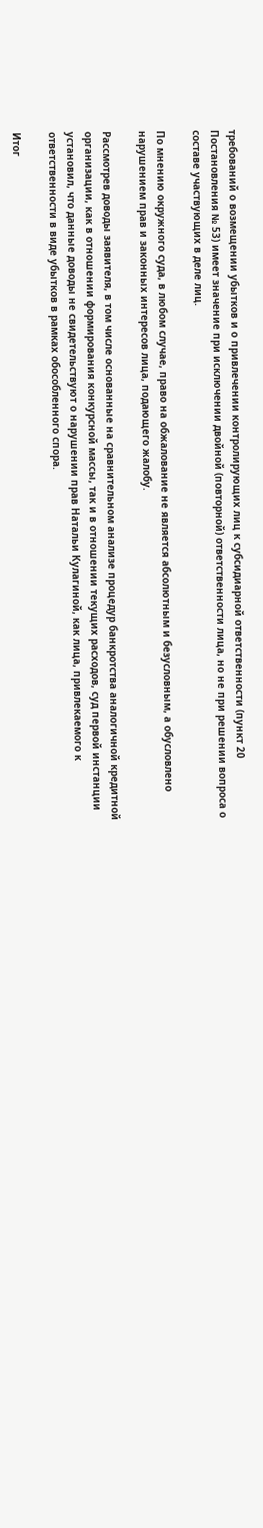требований о возмещении убытков и о привлечении контролирующих лиц к субсидиарной ответственности (пункт 20 Постановления № 53) имеет значение при исключении двойной (повторной) ответственности лица, но не при решении вопроса о составе участвующих в деле лиц.

По мнению окружного суда, в любом случае, право на обжалование не является абсолютным и безусловным, а обусловлено нарушением прав и законных интересов лица, подающего жалобу.

Рассмотрев доводы заявителя, в том числе основанные на сравнительном анализе процедур банкротства аналогичной кредитной организации, как в отношении формирования конкурсной массы, так и в отношении текущих расходов, суд первой инстанции установил, что данные доводы не свидетельствуют о нарушении прав Натальи Кулагиной, как лица, привлекаемого к ответственности в виде убытков в рамках обособленного спора.

Итог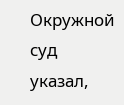Окружной суд указал,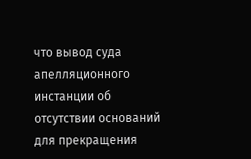что вывод суда апелляционного инстанции об отсутствии оснований для прекращения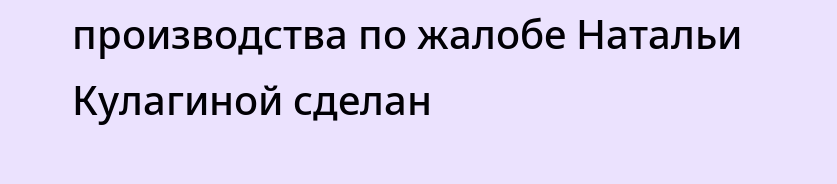производства по жалобе Натальи Кулагиной сделан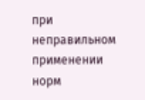при неправильном применении норм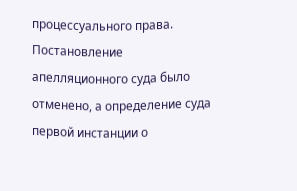процессуального права. Постановление апелляционного суда было отменено, а определение суда первой инстанции о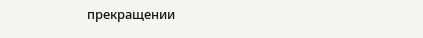прекращении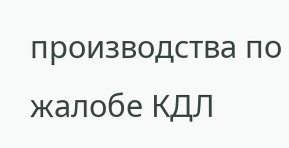производства по жалобе КДЛ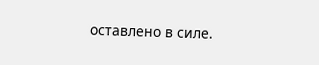оставлено в силе.